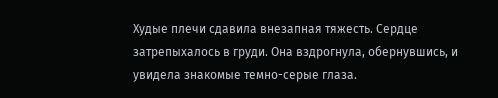Худые плечи сдавила внезапная тяжесть. Сердце затрепыхалось в груди. Она вздрогнула, обернувшись, и увидела знакомые темно-серые глаза.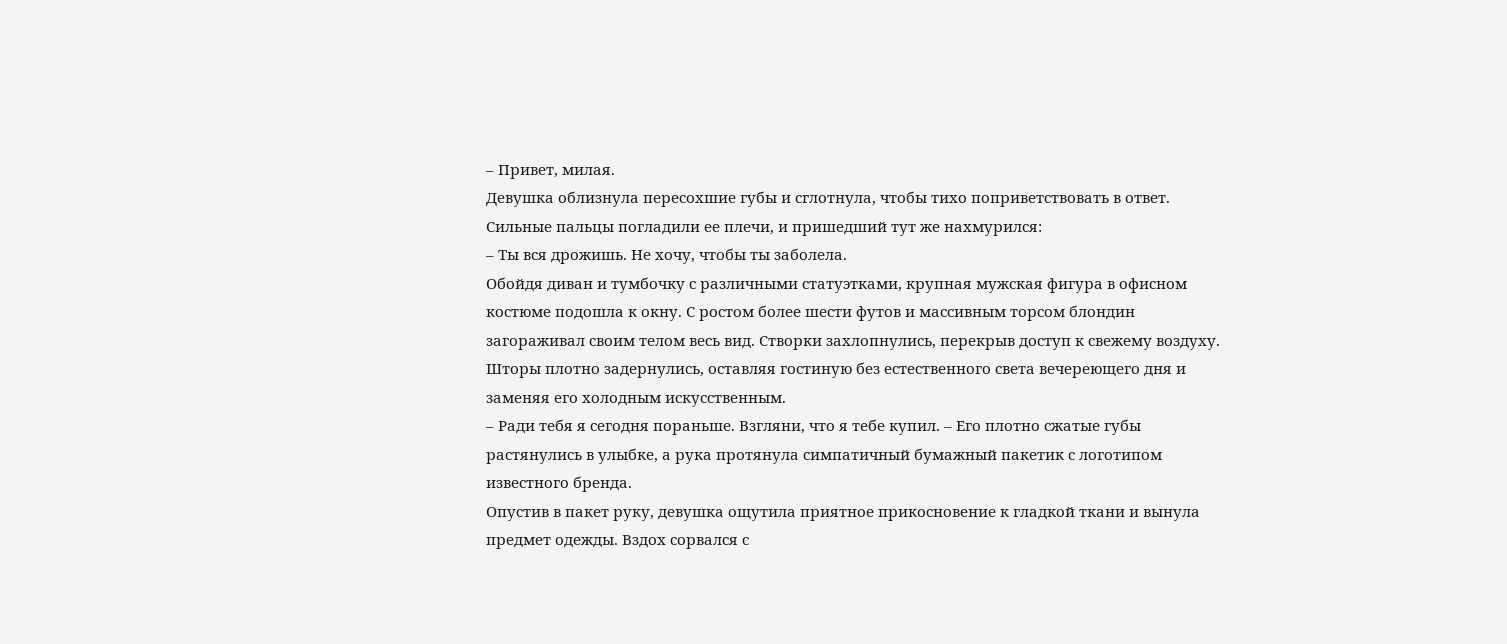– Привет, милая.
Девушка облизнула пересохшие губы и сглотнула, чтобы тихо поприветствовать в ответ. Сильные пальцы погладили ее плечи, и пришедший тут же нахмурился:
– Ты вся дрожишь. Не хочу, чтобы ты заболела.
Обойдя диван и тумбочку с различными статуэтками, крупная мужская фигура в офисном костюме подошла к окну. С ростом более шести футов и массивным торсом блондин загораживал своим телом весь вид. Створки захлопнулись, перекрыв доступ к свежему воздуху. Шторы плотно задернулись, оставляя гостиную без естественного света вечереющего дня и заменяя его холодным искусственным.
– Ради тебя я сегодня пораньше. Взгляни, что я тебе купил. – Его плотно сжатые губы растянулись в улыбке, а рука протянула симпатичный бумажный пакетик с логотипом известного бренда.
Опустив в пакет руку, девушка ощутила приятное прикосновение к гладкой ткани и вынула предмет одежды. Вздох сорвался с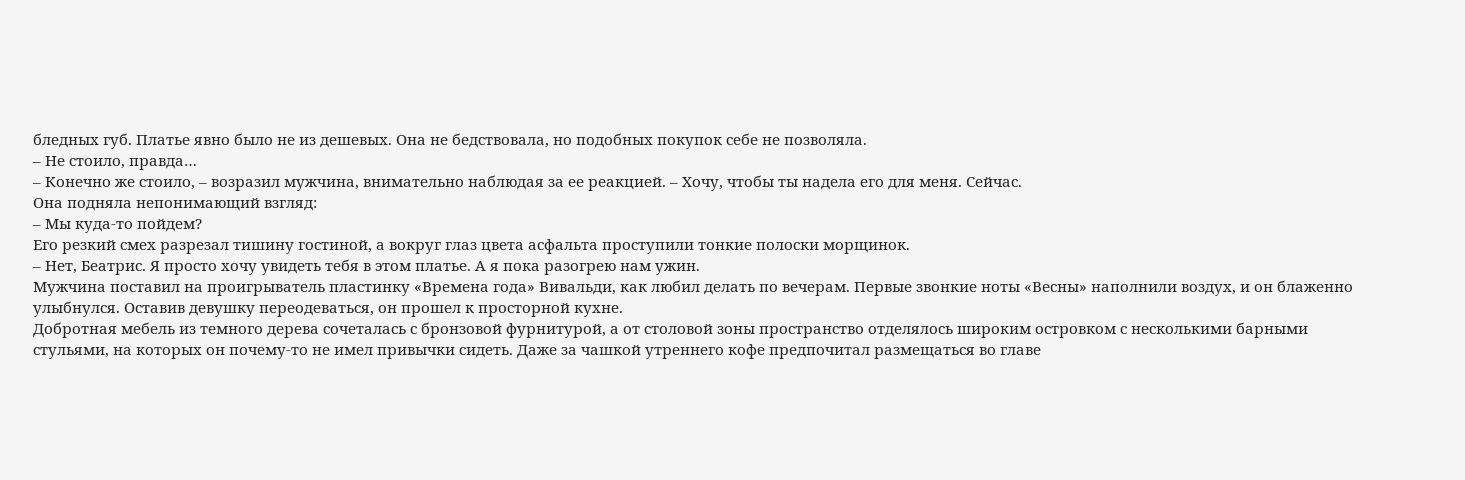бледных губ. Платье явно было не из дешевых. Она не бедствовала, но подобных покупок себе не позволяла.
– Не стоило, правда…
– Конечно же стоило, – возразил мужчина, внимательно наблюдая за ее реакцией. – Хочу, чтобы ты надела его для меня. Сейчас.
Она подняла непонимающий взгляд:
– Мы куда-то пойдем?
Его резкий смех разрезал тишину гостиной, а вокруг глаз цвета асфальта проступили тонкие полоски морщинок.
– Нет, Беатрис. Я просто хочу увидеть тебя в этом платье. А я пока разогрею нам ужин.
Мужчина поставил на проигрыватель пластинку «Времена года» Вивальди, как любил делать по вечерам. Первые звонкие ноты «Весны» наполнили воздух, и он блаженно улыбнулся. Оставив девушку переодеваться, он прошел к просторной кухне.
Добротная мебель из темного дерева сочеталась с бронзовой фурнитурой, а от столовой зоны пространство отделялось широким островком с несколькими барными стульями, на которых он почему-то не имел привычки сидеть. Даже за чашкой утреннего кофе предпочитал размещаться во главе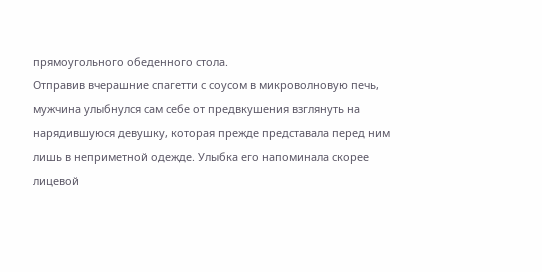прямоугольного обеденного стола.
Отправив вчерашние спагетти с соусом в микроволновую печь, мужчина улыбнулся сам себе от предвкушения взглянуть на нарядившуюся девушку, которая прежде представала перед ним лишь в неприметной одежде. Улыбка его напоминала скорее лицевой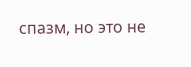спазм, но это не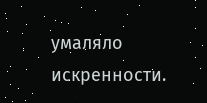умаляло искренности.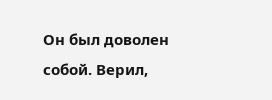Он был доволен собой. Верил,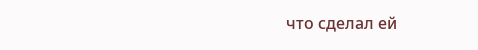что сделал ей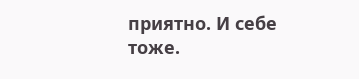приятно. И себе тоже.